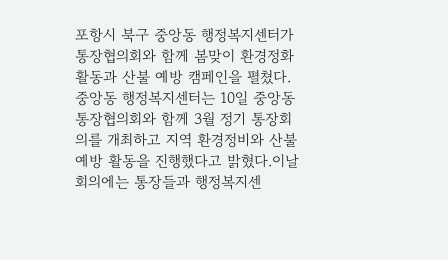포항시 북구 중앙동 행정복지센터가 통장협의회와 함께 봄맞이 환경정화 활동과 산불 예방 캠페인을 펼쳤다.중앙동 행정복지센터는 10일 중앙동 통장협의회와 함께 3월 정기 통장회의를 개최하고 지역 환경정비와 산불 예방 활동을 진행했다고 밝혔다.이날 회의에는 통장들과 행정복지센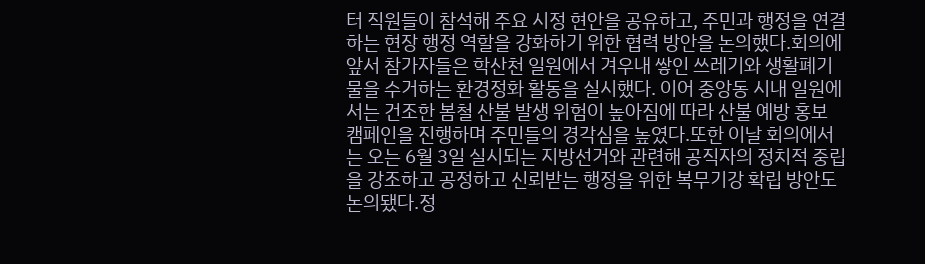터 직원들이 참석해 주요 시정 현안을 공유하고, 주민과 행정을 연결하는 현장 행정 역할을 강화하기 위한 협력 방안을 논의했다.회의에 앞서 참가자들은 학산천 일원에서 겨우내 쌓인 쓰레기와 생활폐기물을 수거하는 환경정화 활동을 실시했다. 이어 중앙동 시내 일원에서는 건조한 봄철 산불 발생 위험이 높아짐에 따라 산불 예방 홍보 캠페인을 진행하며 주민들의 경각심을 높였다.또한 이날 회의에서는 오는 6월 3일 실시되는 지방선거와 관련해 공직자의 정치적 중립을 강조하고 공정하고 신뢰받는 행정을 위한 복무기강 확립 방안도 논의됐다.정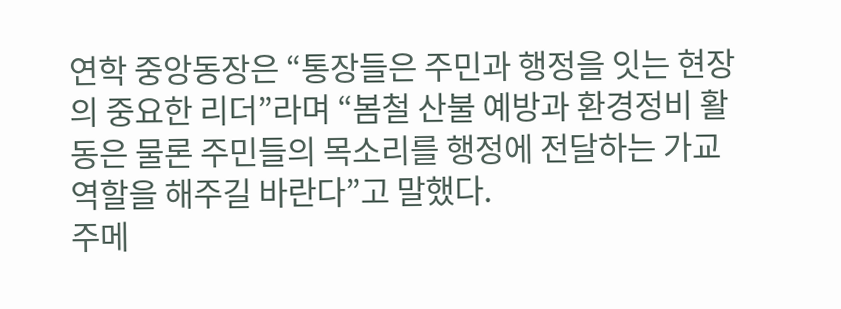연학 중앙동장은 “통장들은 주민과 행정을 잇는 현장의 중요한 리더”라며 “봄철 산불 예방과 환경정비 활동은 물론 주민들의 목소리를 행정에 전달하는 가교 역할을 해주길 바란다”고 말했다.
주메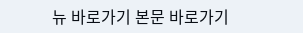뉴 바로가기 본문 바로가기